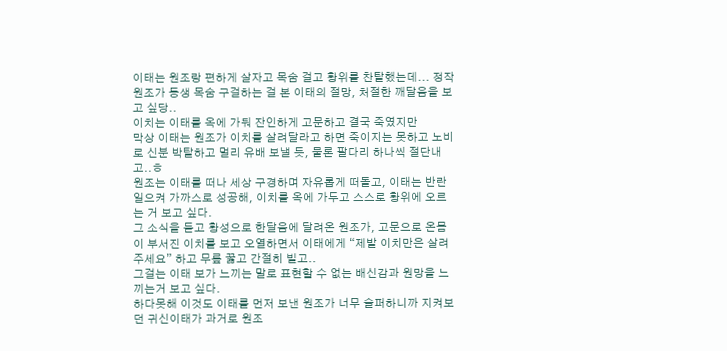이태는 원조랑 편하게 살자고 목숨 걸고 황위를 찬탈했는데... 정작 원조가 동생 목숨 구걸하는 걸 본 이태의 절망, 처절한 깨달음을 보고 싶당..
이치는 이태를 옥에 가둬 잔인하게 고문하고 결국 죽였지만
막상 이태는 원조가 이치를 살려달라고 하면 죽이지는 못하고 노비로 신분 박탈하고 멀리 유배 보낼 듯, 물론 팔다리 하나씩 절단내고..ㅎ
원조는 이태를 떠나 세상 구경하며 자유롭게 떠돌고, 이태는 반란 일으켜 가까스로 성공해, 이치를 옥에 가두고 스스로 황위에 오르는 거 보고 싶다.
그 소식을 듣고 황성으로 한달음에 달려온 원조가, 고문으로 온몸이 부서진 이치를 보고 오열하면서 이태에게 “제발 이치만은 살려주세요” 하고 무릎 꿇고 간절히 빌고..
그걸는 이태 보가 느끼는 말로 표현할 수 없는 배신감과 원망을 느끼는거 보고 싶다.
하다못해 이것도 이태를 먼저 보낸 원조가 너무 슬퍼하니까 지켜보던 귀신이태가 과거로 원조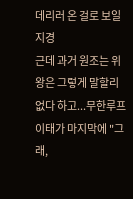데리러 온 걸로 보일 지경
근데 과거 원조는 위왕은 그렇게 말할리 없다 하고...무한루프
이태가 마지막에 "그래,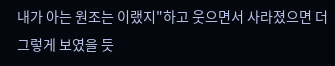내가 아는 원조는 이랬지"하고 웃으면서 사라졌으면 더 그렇게 보였을 듯